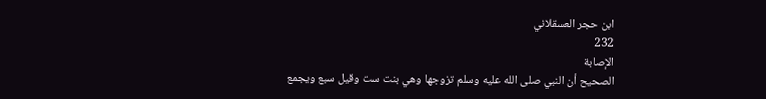ابن حجر العسقلاني
232
الإصابة
الصحيح أن النبي صلى الله عليه وسلم تزوجها وهي بنت ست وقيل سبع ويجمع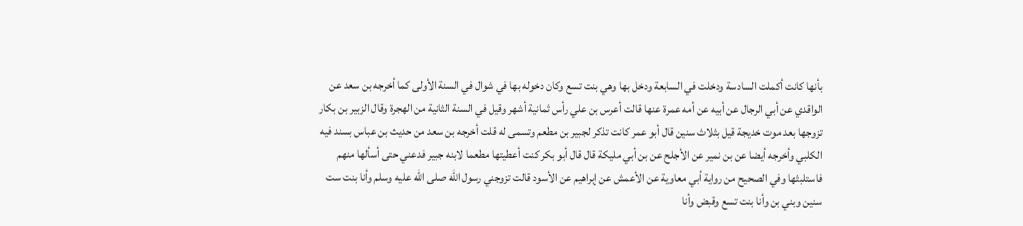بأنها كانت أكملت السادسة ودخلت في السابعة ودخل بها وهي بنت تسع وكان دخوله بها في شوال في السنة الأولى كما أخرجه بن سعد عن الواقدي عن أبي الرجال عن أبيه عن أمه عمرة عنها قالت أعرس بن علي رأس ثمانية أشهر وقيل في السنة الثانية من الهجرة وقال الزبير بن بكار تزوجها بعد موت خديجة قيل بثلاث سنين قال أبو عمر كانت تذكر لجبير بن مطعم وتسمى له قلت أخرجه بن سعد من حديث بن عباس بسند فيه الكلبي وأخرجه أيضا عن بن نمير عن الأجلح عن بن أبي مليكة قال قال أبو بكر كنت أعطيتها مطعما لابنه جبير فدعني حتى أسألها منهم فاستلبثها وفي الصحيح من رواية أبي معاوية عن الأعمش عن إبراهيم عن الأسود قالت تزوجني رسول الله صلى الله عليه وسلم وأنا بنت ست سنين وبني بن وأنا بنت تسع وقبض وأنا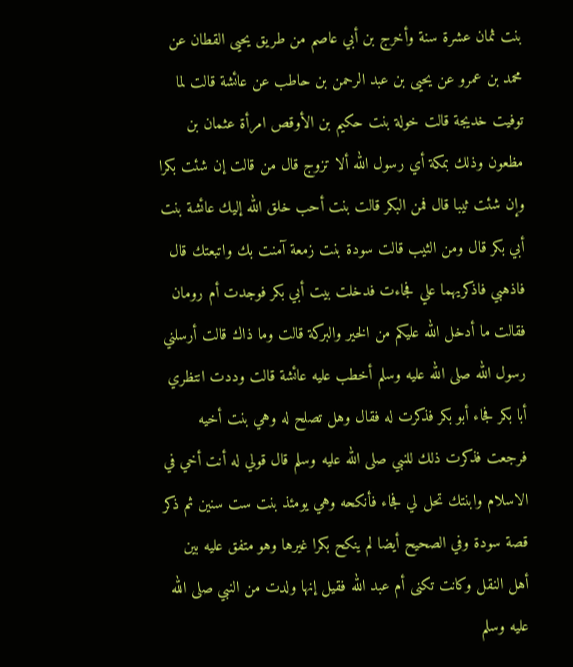بنت ثمان عشرة سنة وأخرج بن أبي عاصم من طريق يحيى القطان عن محمد بن عمرو عن يحيى بن عبد الرحمن بن حاطب عن عائشة قالت لما توفيت خديجة قالت خولة بنت حكيم بن الأوقص امرأة عثمان بن مظعون وذلك بمكة أي رسول الله ألا تزوج قال من قالت إن شئت بكرا وإن شئت ثيبا قال فمن البكر قالت بنت أحب خلق الله إليك عائشة بنت أبي بكر قال ومن الثيب قالت سودة بنت زمعة آمنت بك واتبعتك قال فاذهبي فاذكريهما علي فجاءت فدخلت بيت أبي بكر فوجدت أم رومان فقالت ما أدخل الله عليكم من الخير والبركة قالت وما ذاك قالت أرسلني رسول الله صلى الله عليه وسلم أخطب عليه عائشة قالت وددت انتظري أبا بكر فجاء أبو بكر فذكرت له فقال وهل تصلح له وهي بنت أخيه فرجعت فذكرت ذلك للنبي صلى الله عليه وسلم قال قولي له أنت أخي في الاسلام وابنتك تحل لي فجاء فأنكحه وهي يومئذ بنت ست سنين ثم ذكر قصة سودة وفي الصحيح أيضا لم ينكح بكرا غيرها وهو متفق عليه بين أهل النقل وكانت تكنى أم عبد الله فقيل إنها ولدت من النبي صلى الله عليه وسلم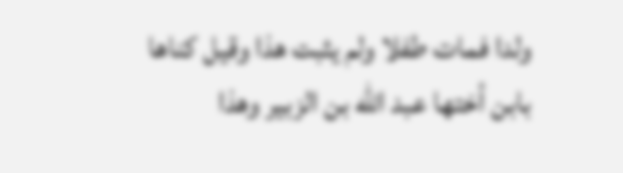ولدا فمات طفلا ولم يثبت هذا وقيل كناها بابن أختها عبد الله بن الزبير وهذا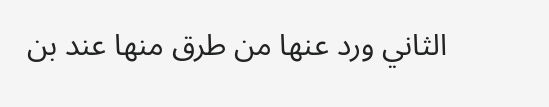الثاني ورد عنها من طرق منها عند بن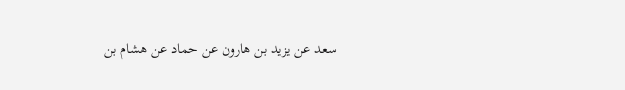سعد عن يزيد بن هارون عن حماد عن هشام بن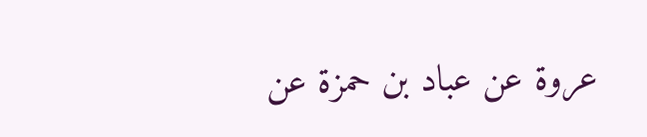عروة عن عباد بن حمزة عن